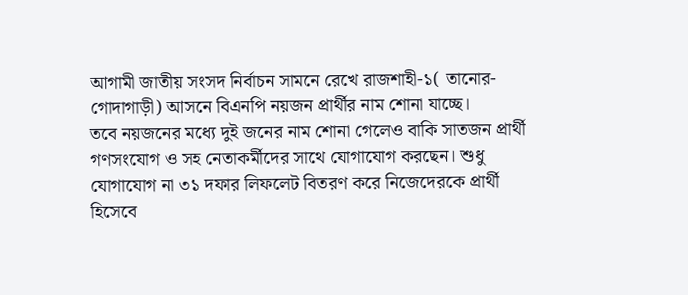আগামী জাতীয় সংসদ নির্বাচন সামনে রেখে রাজশাহী-১( তানোর-গোদাগাড়ী) আসনে বিএনপি নয়জন প্রার্থীর নাম শোনা যাচ্ছে।
তবে নয়জনের মধ্যে দুই জনের নাম শোনা গেলেও বাকি সাতজন প্রার্থী গণসংযোগ ও সহ নেতাকর্মীদের সাথে যোগাযোগ করছেন। শুধু যোগাযোগ না ৩১ দফার লিফলেট বিতরণ করে নিজেদেরকে প্রার্থী হিসেবে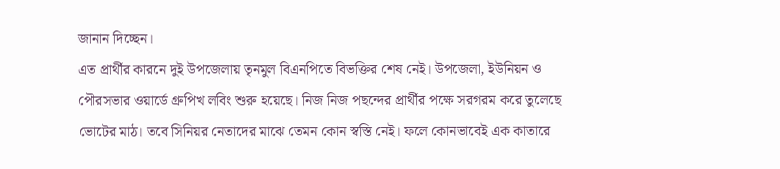জানান দিচ্ছেন।
এত প্রার্থীর কারনে দুই উপজেলায় তৃনমুল বিএনপিতে বিভক্তির শেষ নেই। উপজেলা, ইউনিয়ন ও পৌরসভার ওয়ার্ডে গ্রুপিখ লবিং শুরু হয়েছে। নিজ নিজ পছন্দের প্রার্থীর পক্ষে সরগরম করে তুলেছে ভোটের মাঠ। তবে সিনিয়র নেতাদের মাঝে তেমন কোন স্বস্তি নেই। ফলে কোনভাবেই এক কাতারে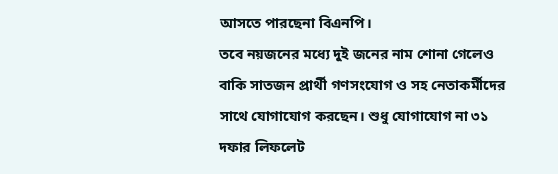আসতে পারছেনা বিএনপি।
তবে নয়জনের মধ্যে দুই জনের নাম শোনা গেলেও বাকি সাতজন প্রার্থী গণসংযোগ ও সহ নেতাকর্মীদের সাথে যোগাযোগ করছেন। শুধু যোগাযোগ না ৩১ দফার লিফলেট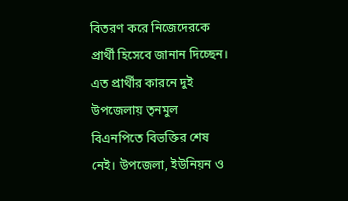বিতরণ করে নিজেদেরকে প্রার্থী হিসেবে জানান দিচ্ছেন।
এত প্রার্থীর কারনে দুই উপজেলায় তৃনমুল বিএনপিতে বিভক্তির শেষ নেই। উপজেলা, ইউনিয়ন ও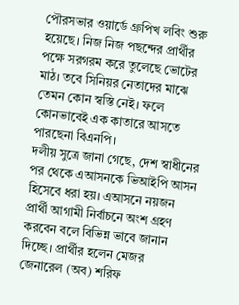পৌরসভার ওয়ার্ডে গ্রুপিখ লবিং শুরু হয়েছে। নিজ নিজ পছন্দের প্রার্থীর পক্ষে সরগরম করে তুলেছে ভোটের মাঠ। তবে সিনিয়র নেতাদের মাঝে তেমন কোন স্বস্তি নেই। ফলে কোনভাবেই এক কাতারে আসতে পারছেনা বিএনপি।
দলীয় সুত্রে জানা গেছে, দেশ স্বাধীনের পর থেকে এআসনকে ভিআইপি আসন হিসেবে ধরা হয়। এআসনে নয়জন প্রার্থী আগামী নির্বাচনে অংশ গ্রহণ করবেন বলে বিভিন্ন ভাবে জানান দিচ্ছে। প্রার্থীর হলেন মেজর জেনারেল (অব) শরিফ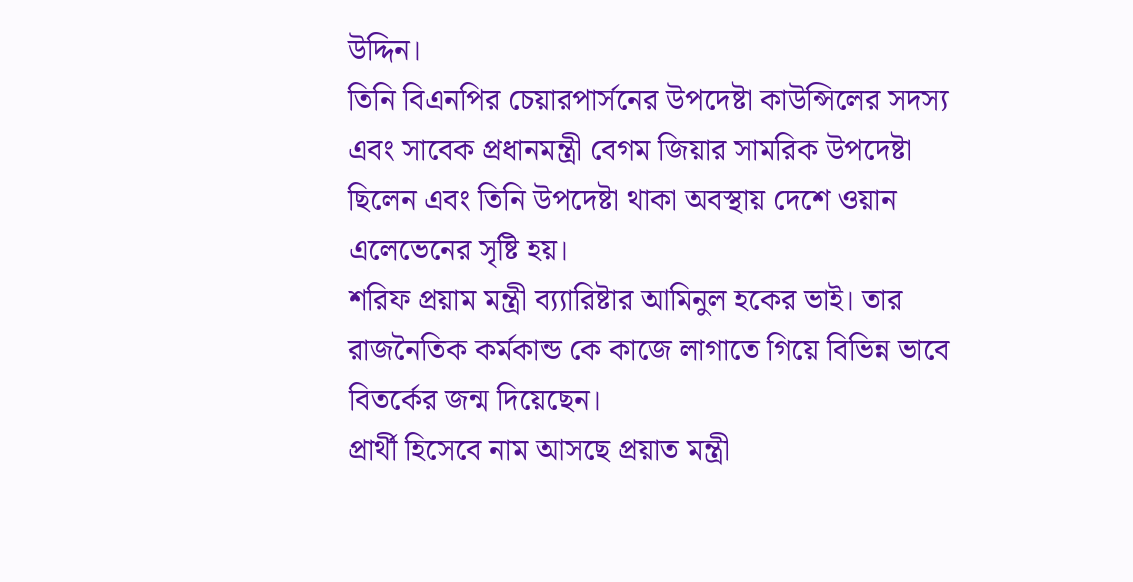উদ্দিন।
তিনি বিএনপির চেয়ারপার্সনের উপদেষ্টা কাউন্সিলের সদস্য এবং সাবেক প্রধানমন্ত্রী বেগম জিয়ার সামরিক উপদেষ্টা ছিলেন এবং তিনি উপদেষ্টা থাকা অবস্থায় দেশে ওয়ান এলেভেনের সৃষ্টি হয়।
শরিফ প্রয়াম মন্ত্রী ব্য্যারিষ্টার আমিনুল হকের ভাই। তার রাজনৈতিক কর্মকান্ড কে কাজে লাগাতে গিয়ে বিভিন্ন ভাবে বিতর্কের জন্ম দিয়েছেন।
প্রার্থী হিসেবে নাম আসছে প্রয়াত মন্ত্রী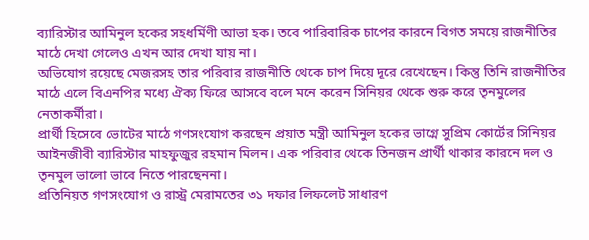ব্যারিস্টার আমিনুল হকের সহধর্মিণী আভা হক। তবে পারিবারিক চাপের কারনে বিগত সময়ে রাজনীতির মাঠে দেখা গেলেও এখন আর দেখা যায় না।
অভিযোগ রয়েছে মেজরসহ তার পরিবার রাজনীতি থেকে চাপ দিয়ে দূরে রেখেছেন। কিন্তু তিনি রাজনীতির মাঠে এলে বিএনপির মধ্যে ঐক্য ফিরে আসবে বলে মনে করেন সিনিয়র থেকে শুরু করে তৃনমুলের নেতাকর্মীরা।
প্রার্থী হিসেবে ভোটের মাঠে গণসংযোগ করছেন প্রয়াত মন্ত্রী আমিনুল হকের ভাগ্নে সুপ্রিম কোর্টের সিনিয়র আইনজীবী ব্যারিস্টার মাহফুজুর রহমান মিলন। এক পরিবার থেকে তিনজন প্রার্থী থাকার কারনে দল ও তৃনমুল ভালো ভাবে নিতে পারছেননা।
প্রতিনিয়ত গণসংযোগ ও রাস্ট্র মেরামতের ৩১ দফার লিফলেট সাধারণ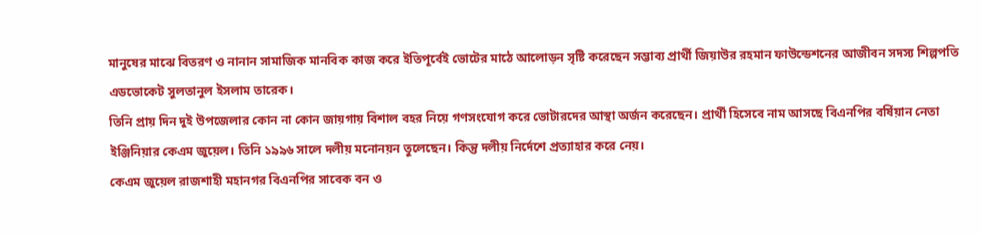মানুষের মাঝে বিতরণ ও নানান সামাজিক মানবিক কাজ করে ইতিপূর্বেই ভোটের মাঠে আলোড়ন সৃষ্টি করেছেন সম্ভাব্য প্রার্থী জিয়াউর রহমান ফাউন্ডেশনের আজীবন সদস্য শিল্পপতি এডভোকেট সুলতানুল ইসলাম তারেক।
তিনি প্রায় দিন দুই উপজেলার কোন না কোন জায়গায় বিশাল বহর নিয়ে গণসংযোগ করে ভোটারদের আস্থা অর্জন করেছেন। প্রার্থী হিসেবে নাম আসছে বিএনপির বর্ষিয়ান নেতা ইঞ্জিনিয়ার কেএম জুয়েল। তিনি ১৯৯৬ সালে দলীয় মনোনয়ন তুলেছেন। কিন্তু দলীয় নির্দেশে প্রত্যাহার করে নেয়।
কেএম জুয়েল রাজশাহী মহানগর বিএনপির সাবেক বন ও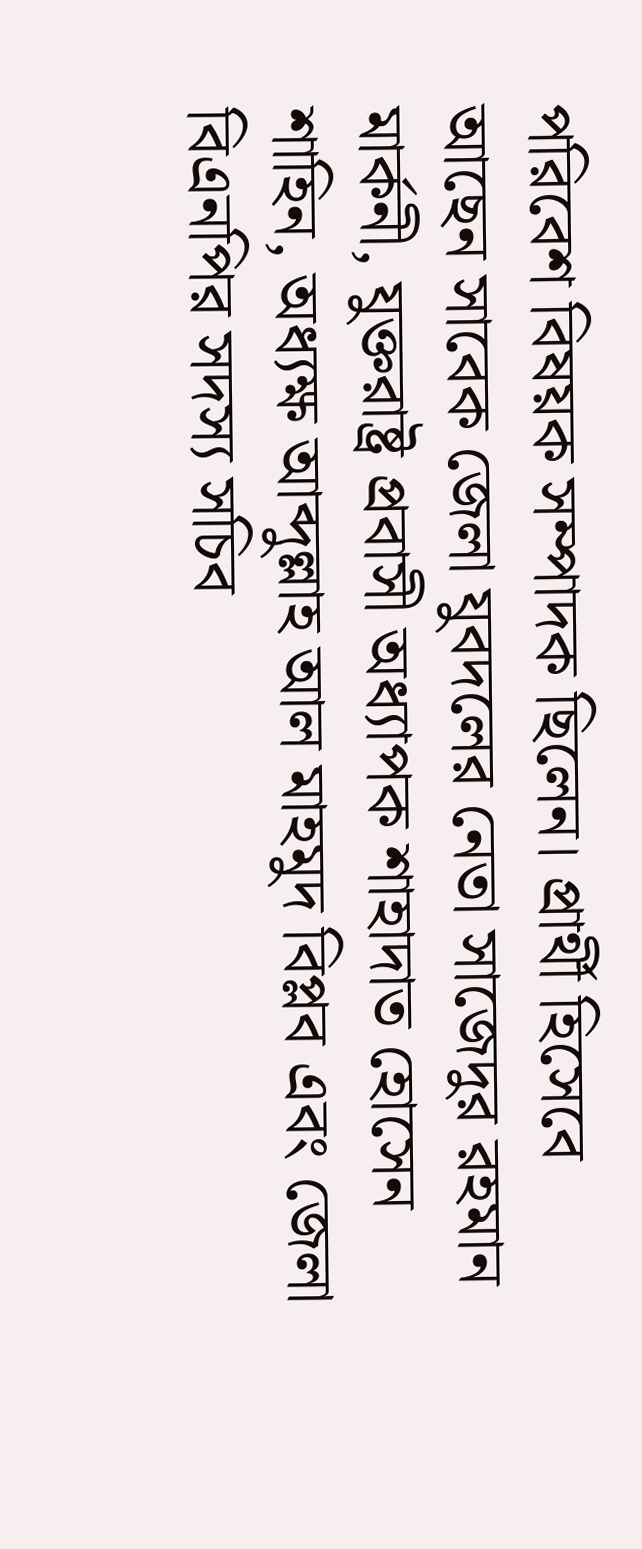পরিবেশ বিষয়ক সম্পাদক ছিলেন। প্রার্থী হিসেবে আছেন সাবেক জেলা যুবদলের নেতা সাজেদুর রহমান মার্কনী, যুক্তরাষ্ট্র প্রবাসী অধ্যাপক শাহাদাত হোসেন শাহিন, অধ্যক্ষ আব্দুল্লাহ আল মাহমুদ বিপ্লব এবং জেলা বিএনপির সদস্য সচিব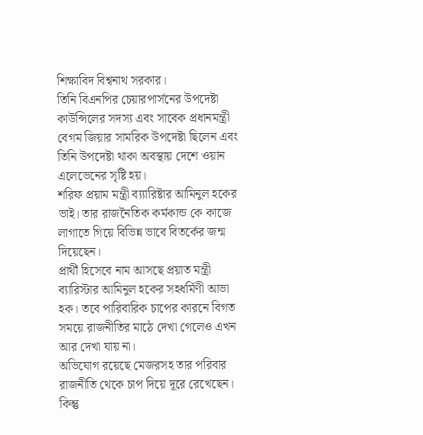শিক্ষাবিদ বিশ্বনাথ সরকার।
তিনি বিএনপির চেয়ারপার্সনের উপদেষ্টা কাউন্সিলের সদস্য এবং সাবেক প্রধানমন্ত্রী বেগম জিয়ার সামরিক উপদেষ্টা ছিলেন এবং তিনি উপদেষ্টা থাকা অবস্থায় দেশে ওয়ান এলেভেনের সৃষ্টি হয়।
শরিফ প্রয়াম মন্ত্রী ব্য্যারিষ্টার আমিনুল হকের ভাই। তার রাজনৈতিক কর্মকান্ড কে কাজে লাগাতে গিয়ে বিভিন্ন ভাবে বিতর্কের জন্ম দিয়েছেন।
প্রার্থী হিসেবে নাম আসছে প্রয়াত মন্ত্রী ব্যারিস্টার আমিনুল হকের সহধর্মিণী আভা হক। তবে পারিবারিক চাপের কারনে বিগত সময়ে রাজনীতির মাঠে দেখা গেলেও এখন আর দেখা যায় না।
অভিযোগ রয়েছে মেজরসহ তার পরিবার রাজনীতি থেকে চাপ দিয়ে দূরে রেখেছেন। কিন্তু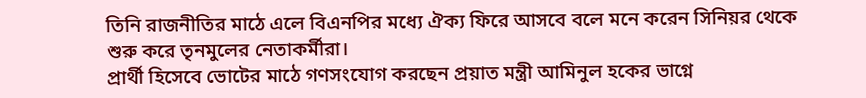তিনি রাজনীতির মাঠে এলে বিএনপির মধ্যে ঐক্য ফিরে আসবে বলে মনে করেন সিনিয়র থেকে শুরু করে তৃনমুলের নেতাকর্মীরা।
প্রার্থী হিসেবে ভোটের মাঠে গণসংযোগ করছেন প্রয়াত মন্ত্রী আমিনুল হকের ভাগ্নে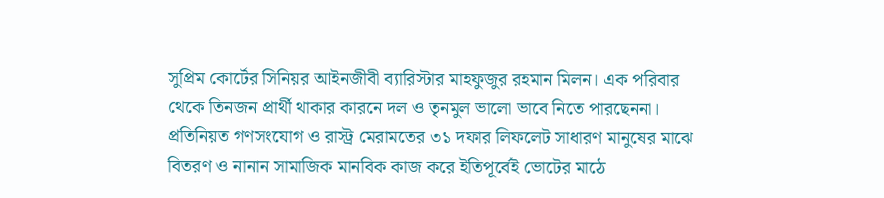সুপ্রিম কোর্টের সিনিয়র আইনজীবী ব্যারিস্টার মাহফুজুর রহমান মিলন। এক পরিবার থেকে তিনজন প্রার্থী থাকার কারনে দল ও তৃনমুল ভালো ভাবে নিতে পারছেননা।
প্রতিনিয়ত গণসংযোগ ও রাস্ট্র মেরামতের ৩১ দফার লিফলেট সাধারণ মানুষের মাঝে বিতরণ ও নানান সামাজিক মানবিক কাজ করে ইতিপূর্বেই ভোটের মাঠে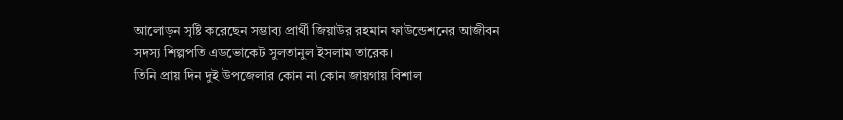আলোড়ন সৃষ্টি করেছেন সম্ভাব্য প্রার্থী জিয়াউর রহমান ফাউন্ডেশনের আজীবন সদস্য শিল্পপতি এডভোকেট সুলতানুল ইসলাম তারেক।
তিনি প্রায় দিন দুই উপজেলার কোন না কোন জায়গায় বিশাল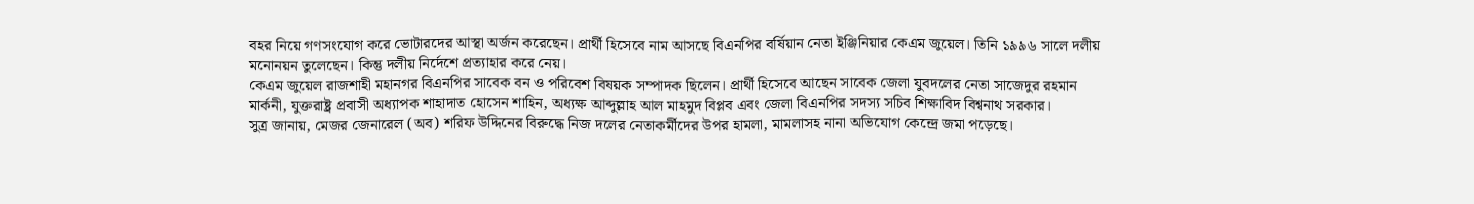বহর নিয়ে গণসংযোগ করে ভোটারদের আস্থা অর্জন করেছেন। প্রার্থী হিসেবে নাম আসছে বিএনপির বর্ষিয়ান নেতা ইঞ্জিনিয়ার কেএম জুয়েল। তিনি ১৯৯৬ সালে দলীয় মনোনয়ন তুলেছেন। কিন্তু দলীয় নির্দেশে প্রত্যাহার করে নেয়।
কেএম জুয়েল রাজশাহী মহানগর বিএনপির সাবেক বন ও পরিবেশ বিষয়ক সম্পাদক ছিলেন। প্রার্থী হিসেবে আছেন সাবেক জেলা যুবদলের নেতা সাজেদুর রহমান মার্কনী, যুক্তরাষ্ট্র প্রবাসী অধ্যাপক শাহাদাত হোসেন শাহিন, অধ্যক্ষ আব্দুল্লাহ আল মাহমুদ বিপ্লব এবং জেলা বিএনপির সদস্য সচিব শিক্ষাবিদ বিশ্বনাথ সরকার।
সুত্র জানায়, মেজর জেনারেল (অব) শরিফ উদ্দিনের বিরুদ্ধে নিজ দলের নেতাকর্মীদের উপর হামলা, মামলাসহ নানা অভিযোগ কেন্দ্রে জমা পড়েছে।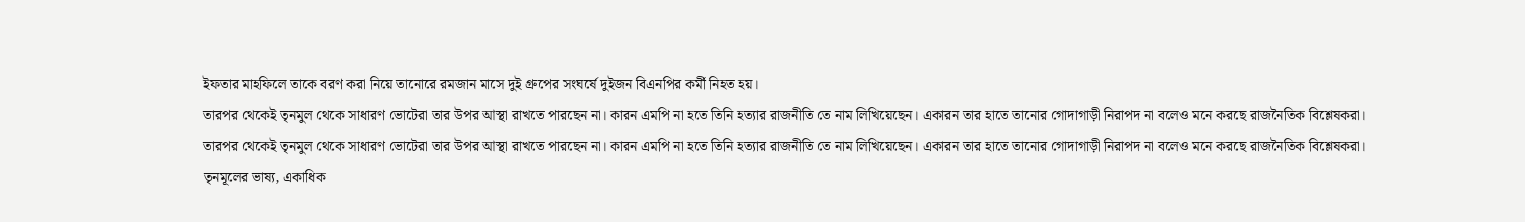ইফতার মাহফিলে তাকে বরণ করা নিয়ে তানোরে রমজান মাসে দুই গ্রুপের সংঘর্ষে দুইজন বিএনপির কর্মী নিহত হয়।
তারপর থেকেই তৃনমুল থেকে সাধারণ ভোটেরা তার উপর আস্থা রাখতে পারছেন না। কারন এমপি না হতে তিনি হত্যার রাজনীতি তে নাম লিখিয়েছেন। একারন তার হাতে তানোর গোদাগাড়ী নিরাপদ না বলেও মনে করছে রাজনৈতিক বিশ্লেষকরা।
তারপর থেকেই তৃনমুল থেকে সাধারণ ভোটেরা তার উপর আস্থা রাখতে পারছেন না। কারন এমপি না হতে তিনি হত্যার রাজনীতি তে নাম লিখিয়েছেন। একারন তার হাতে তানোর গোদাগাড়ী নিরাপদ না বলেও মনে করছে রাজনৈতিক বিশ্লেষকরা।
তৃনমূলের ভাষ্য, একাধিক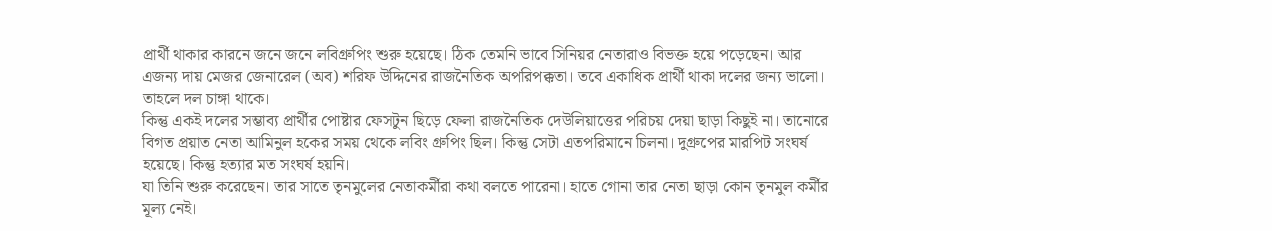প্রার্থী থাকার কারনে জনে জনে লবিগ্রুপিং শুরু হয়েছে। ঠিক তেমনি ভাবে সিনিয়র নেতারাও বিভক্ত হয়ে পড়েছেন। আর এজন্য দায় মেজর জেনারেল (অব) শরিফ উদ্দিনের রাজনৈতিক অপরিপক্কতা। তবে একাধিক প্রার্থী থাকা দলের জন্য ভালো। তাহলে দল চাঙ্গা থাকে।
কিন্তু একই দলের সম্ভাব্য প্রার্থীর পোষ্টার ফেসটুন ছিড়ে ফেলা রাজনৈতিক দেউলিয়াত্তের পরিচয় দেয়া ছাড়া কিছুই না। তানোরে বিগত প্রয়াত নেতা আমিনুল হকের সময় থেকে লবিং গ্রুপিং ছিল। কিন্তু সেটা এতপরিমানে চিলনা। দুগ্রুপের মারপিট সংঘর্ষ হয়েছে। কিন্তু হত্যার মত সংঘর্ষ হয়নি।
যা তিনি শুরু করেছেন। তার সাতে তৃনমুলের নেতাকর্মীরা কথা বলতে পারেনা। হাতে গোনা তার নেতা ছাড়া কোন তৃনমুল কর্মীর মূল্য নেই।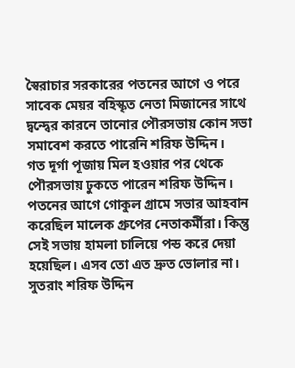স্বৈরাচার সরকারের পতনের আগে ও পরে সাবেক মেয়র বহিস্কৃত নেতা মিজানের সাথে দ্বন্দ্বের কারনে তানোর পৌরসভায় কোন সভা সমাবেশ করতে পারেনি শরিফ উদ্দিন।
গত দূর্গা পূজায় মিল হওয়ার পর থেকে পৌরসভায় ঢুকতে পারেন শরিফ উদ্দিন। পতনের আগে গোকুল গ্রামে সভার আহবান করেছিল মালেক গ্রুপের নেতাকর্মীরা। কিন্তু সেই সভায় হামলা চালিয়ে পন্ড করে দেয়া হয়েছিল। এসব তো এত দ্রুত ভোলার না। সুতরাং শরিফ উদ্দিন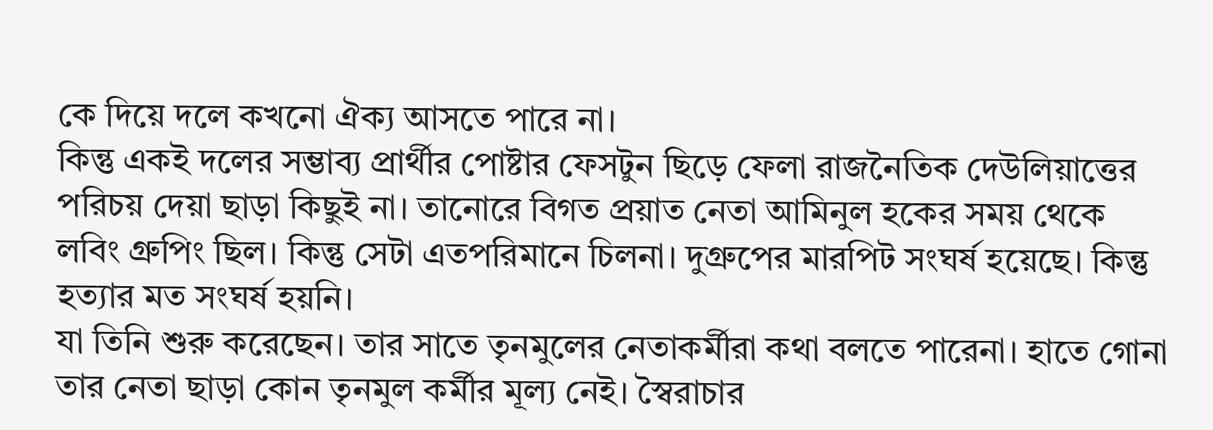কে দিয়ে দলে কখনো ঐক্য আসতে পারে না।
কিন্তু একই দলের সম্ভাব্য প্রার্থীর পোষ্টার ফেসটুন ছিড়ে ফেলা রাজনৈতিক দেউলিয়াত্তের পরিচয় দেয়া ছাড়া কিছুই না। তানোরে বিগত প্রয়াত নেতা আমিনুল হকের সময় থেকে লবিং গ্রুপিং ছিল। কিন্তু সেটা এতপরিমানে চিলনা। দুগ্রুপের মারপিট সংঘর্ষ হয়েছে। কিন্তু হত্যার মত সংঘর্ষ হয়নি।
যা তিনি শুরু করেছেন। তার সাতে তৃনমুলের নেতাকর্মীরা কথা বলতে পারেনা। হাতে গোনা তার নেতা ছাড়া কোন তৃনমুল কর্মীর মূল্য নেই। স্বৈরাচার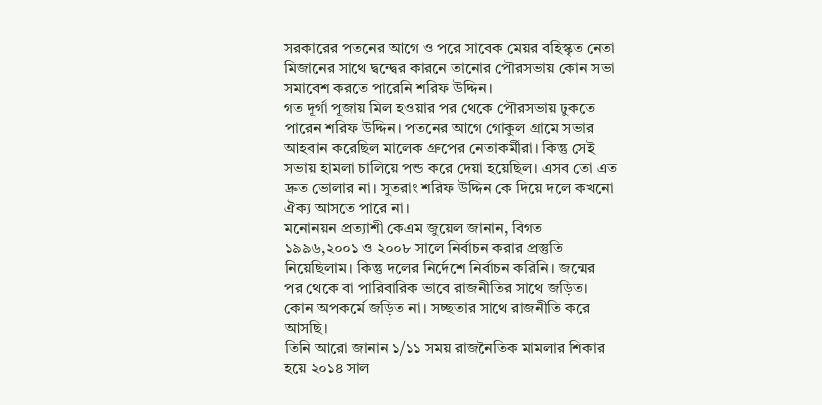সরকারের পতনের আগে ও পরে সাবেক মেয়র বহিস্কৃত নেতা মিজানের সাথে দ্বন্দ্বের কারনে তানোর পৌরসভায় কোন সভা সমাবেশ করতে পারেনি শরিফ উদ্দিন।
গত দূর্গা পূজায় মিল হওয়ার পর থেকে পৌরসভায় ঢুকতে পারেন শরিফ উদ্দিন। পতনের আগে গোকুল গ্রামে সভার আহবান করেছিল মালেক গ্রুপের নেতাকর্মীরা। কিন্তু সেই সভায় হামলা চালিয়ে পন্ড করে দেয়া হয়েছিল। এসব তো এত দ্রুত ভোলার না। সুতরাং শরিফ উদ্দিন কে দিয়ে দলে কখনো ঐক্য আসতে পারে না।
মনোনয়ন প্রত্যাশী কেএম জুয়েল জানান, বিগত ১৯৯৬,২০০১ ও ২০০৮ সালে নির্বাচন করার প্রস্তুতি নিয়েছিলাম। কিন্তু দলের নির্দেশে নির্বাচন করিনি। জন্মের পর থেকে বা পারিবারিক ভাবে রাজনীতির সাথে জড়িত। কোন অপকর্মে জড়িত না। সচ্ছতার সাথে রাজনীতি করে আসছি।
তিনি আরো জানান ১/১১ সময় রাজনৈতিক মামলার শিকার হয়ে ২০১৪ সাল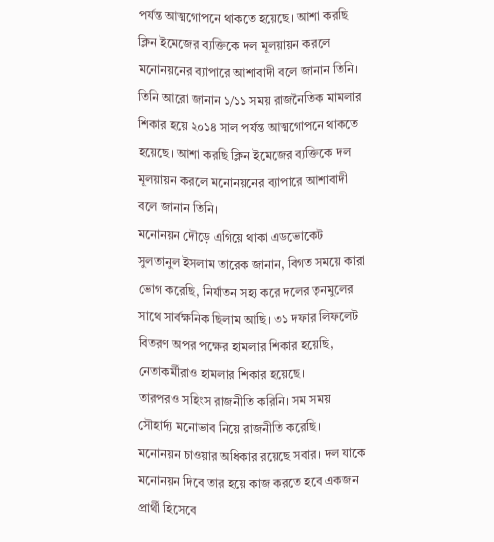পর্যন্ত আত্মগোপনে থাকতে হয়েছে। আশা করছি ক্লিন ইমেজের ব্যক্তিকে দল মূলয়ায়ন করলে মনোনয়নের ব্যাপারে আশাবাদী বলে জানান তিনি।
তিনি আরো জানান ১/১১ সময় রাজনৈতিক মামলার শিকার হয়ে ২০১৪ সাল পর্যন্ত আত্মগোপনে থাকতে হয়েছে। আশা করছি ক্লিন ইমেজের ব্যক্তিকে দল মূলয়ায়ন করলে মনোনয়নের ব্যাপারে আশাবাদী বলে জানান তিনি।
মনোনয়ন দৌড়ে এগিয়ে থাকা এডভোকেট সুলতানুল ইসলাম তারেক জানান, বিগত সময়ে কারা ভোগ করেছি, নির্যাতন সহ্য করে দলের তৃনমুলের সাথে সার্বক্ষনিক ছিলাম আছি। ৩১ দফার লিফলেট বিতরণ অপর পক্ষের হামলার শিকার হয়েছি, নেতাকর্মীরাও হামলার শিকার হয়েছে।
তারপরও সহিংস রাজনীতি করিনি। সম সময় সৌহার্দ্য মনোভাব নিয়ে রাজনীতি করেছি। মনোনয়ন চাওয়ার অধিকার রয়েছে সবার। দল যাকে মনোনয়ন দিবে তার হয়ে কাজ করতে হবে একজন প্রার্থী হিসেবে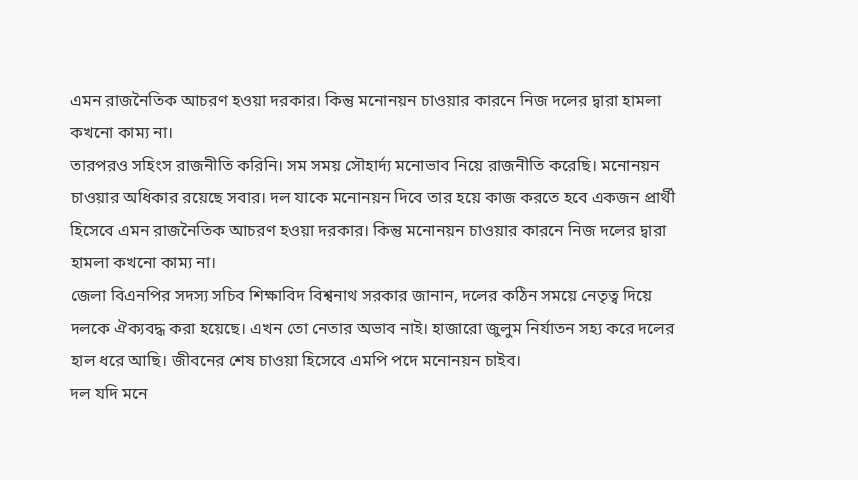এমন রাজনৈতিক আচরণ হওয়া দরকার। কিন্তু মনোনয়ন চাওয়ার কারনে নিজ দলের দ্বারা হামলা কখনো কাম্য না।
তারপরও সহিংস রাজনীতি করিনি। সম সময় সৌহার্দ্য মনোভাব নিয়ে রাজনীতি করেছি। মনোনয়ন চাওয়ার অধিকার রয়েছে সবার। দল যাকে মনোনয়ন দিবে তার হয়ে কাজ করতে হবে একজন প্রার্থী হিসেবে এমন রাজনৈতিক আচরণ হওয়া দরকার। কিন্তু মনোনয়ন চাওয়ার কারনে নিজ দলের দ্বারা হামলা কখনো কাম্য না।
জেলা বিএনপির সদস্য সচিব শিক্ষাবিদ বিশ্বনাথ সরকার জানান, দলের কঠিন সময়ে নেতৃত্ব দিয়ে দলকে ঐক্যবদ্ধ করা হয়েছে। এখন তো নেতার অভাব নাই। হাজারো জুলুম নির্যাতন সহ্য করে দলের হাল ধরে আছি। জীবনের শেষ চাওয়া হিসেবে এমপি পদে মনোনয়ন চাইব।
দল যদি মনে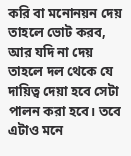করি বা মনোনয়ন দেয় তাহলে ভোট করব, আর যদি না দেয় তাহলে দল থেকে যে দায়িত্ব দেয়া হবে সেটা পালন করা হবে। তবে এটাও মনে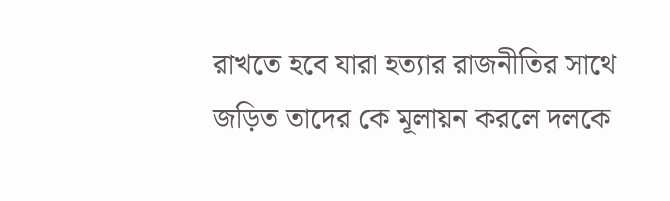রাখতে হবে যারা হত্যার রাজনীতির সাথে জড়িত তাদের কে মূলায়ন করলে দলকে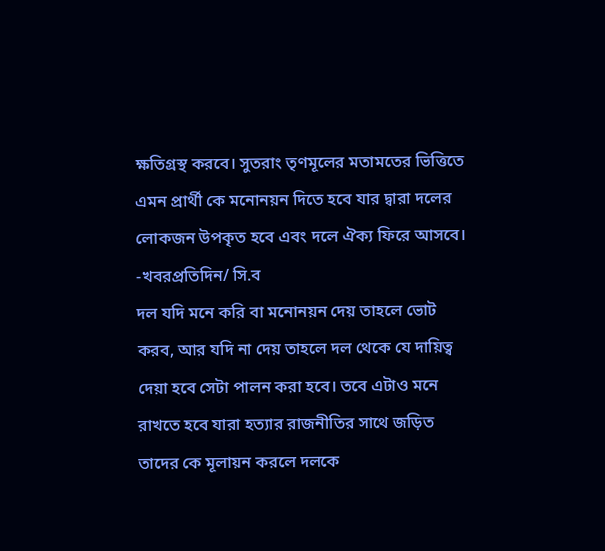ক্ষতিগ্রস্থ করবে। সুতরাং তৃণমূলের মতামতের ভিত্তিতে এমন প্রার্থী কে মনোনয়ন দিতে হবে যার দ্বারা দলের লোকজন উপকৃত হবে এবং দলে ঐক্য ফিরে আসবে।
-খবরপ্রতিদিন/ সি.ব
দল যদি মনে করি বা মনোনয়ন দেয় তাহলে ভোট করব, আর যদি না দেয় তাহলে দল থেকে যে দায়িত্ব দেয়া হবে সেটা পালন করা হবে। তবে এটাও মনে রাখতে হবে যারা হত্যার রাজনীতির সাথে জড়িত তাদের কে মূলায়ন করলে দলকে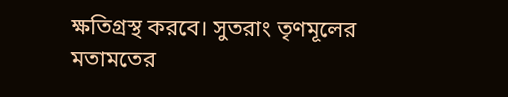ক্ষতিগ্রস্থ করবে। সুতরাং তৃণমূলের মতামতের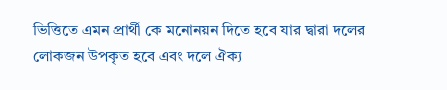ভিত্তিতে এমন প্রার্থী কে মনোনয়ন দিতে হবে যার দ্বারা দলের লোকজন উপকৃত হবে এবং দলে ঐক্য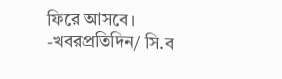ফিরে আসবে।
-খবরপ্রতিদিন/ সি.ব